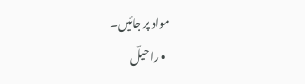مواد پر جائیں۔
  • راحیلؔ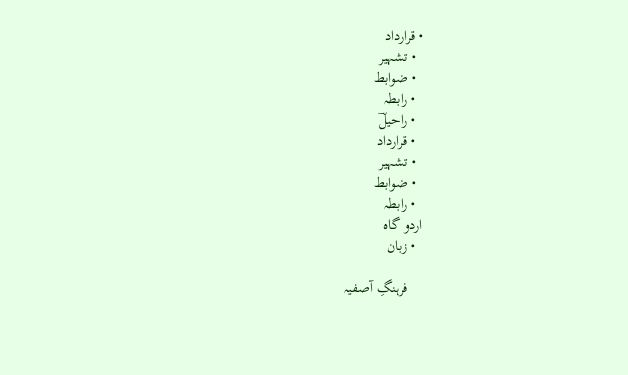• قرارداد
  • تشہیر
  • ضوابط
  • رابطہ
  • راحیلؔ
  • قرارداد
  • تشہیر
  • ضوابط
  • رابطہ
اردو گاہ
  • زبان

    فرہنگِ آصفیہ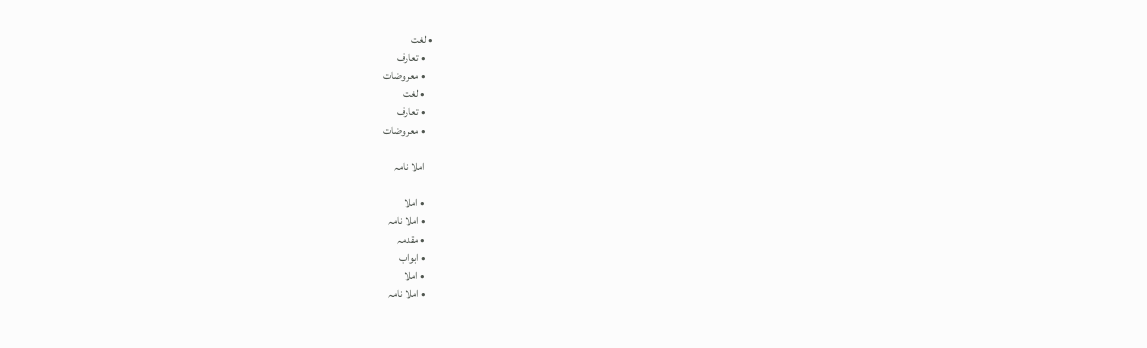• لغت
    • تعارف
    • معروضات
    • لغت
    • تعارف
    • معروضات

    املا نامہ

    • املا
    • املا نامہ
    • مقدمہ
    • ابواب
    • املا
    • املا نامہ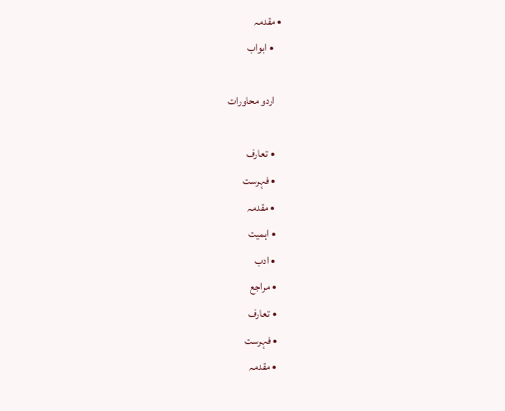• مقدمہ
    • ابواب

    اردو محاورات

    • تعارف
    • فہرست
    • مقدمہ
    • اہمیت
    • ادب
    • مراجع
    • تعارف
    • فہرست
    • مقدمہ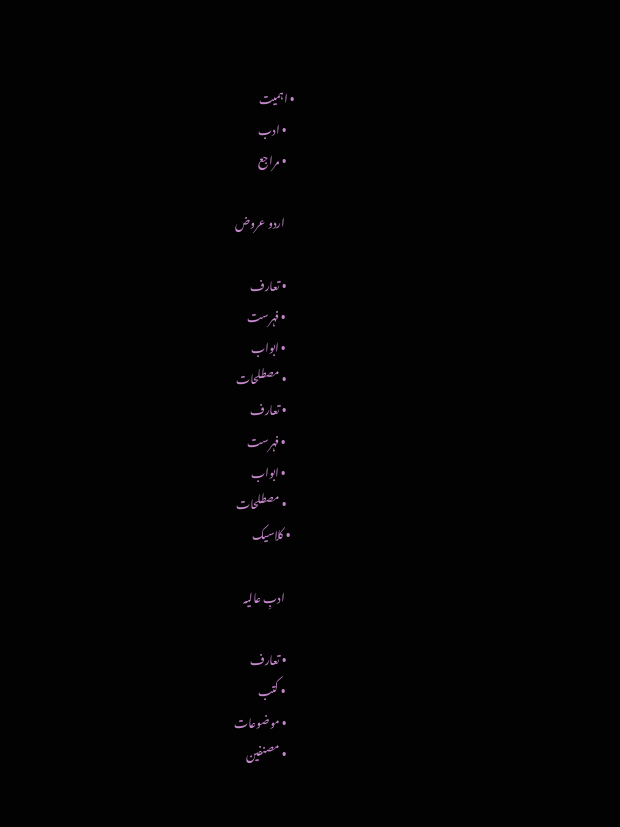• اہمیت
    • ادب
    • مراجع

    اردو عروض

    • تعارف
    • فہرست
    • ابواب
    • مصطلحات
    • تعارف
    • فہرست
    • ابواب
    • مصطلحات
  • کلاسیک

    ادبِ عالیہ

    • تعارف
    • کتب
    • موضوعات
    • مصنفین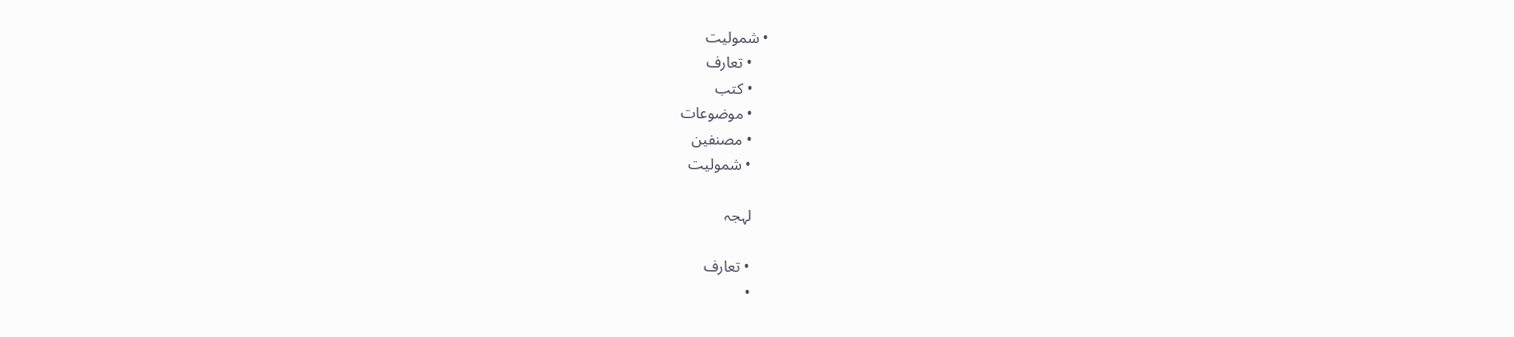• شمولیت
    • تعارف
    • کتب
    • موضوعات
    • مصنفین
    • شمولیت

    لہجہ

    • تعارف
    •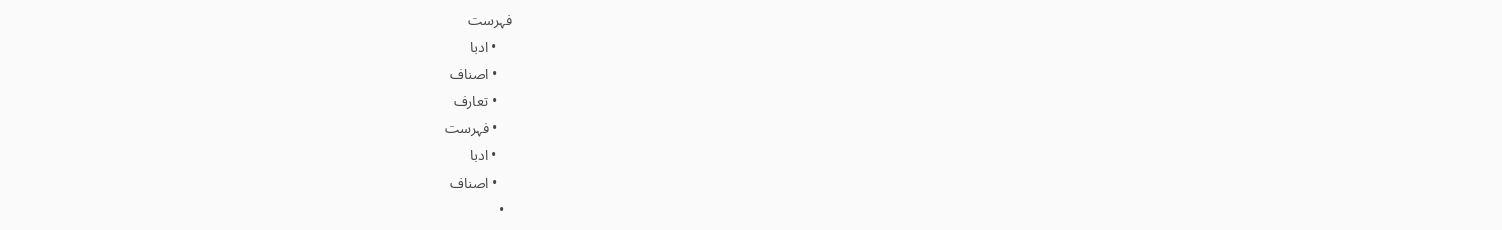فہرست
    • ادبا
    • اصناف
    • تعارف
    • فہرست
    • ادبا
    • اصناف
  •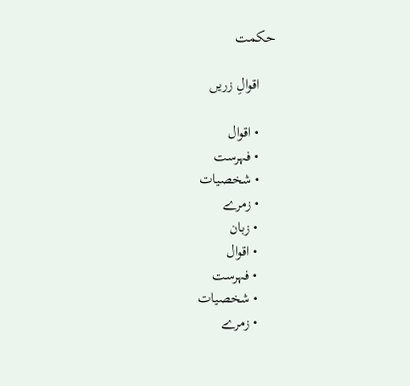حکمت

    اقوالِ زریں

    • اقوال
    • فہرست
    • شخصیات
    • زمرے
    • زبان
    • اقوال
    • فہرست
    • شخصیات
    • زمرے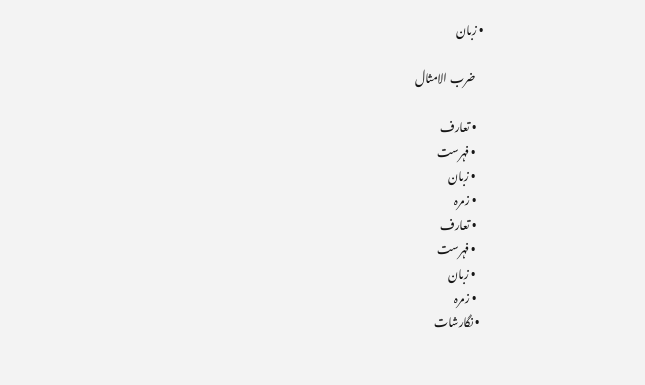• زبان

    ضرب الامثال

    • تعارف
    • فہرست
    • زبان
    • زمرہ
    • تعارف
    • فہرست
    • زبان
    • زمرہ
  • نگارشات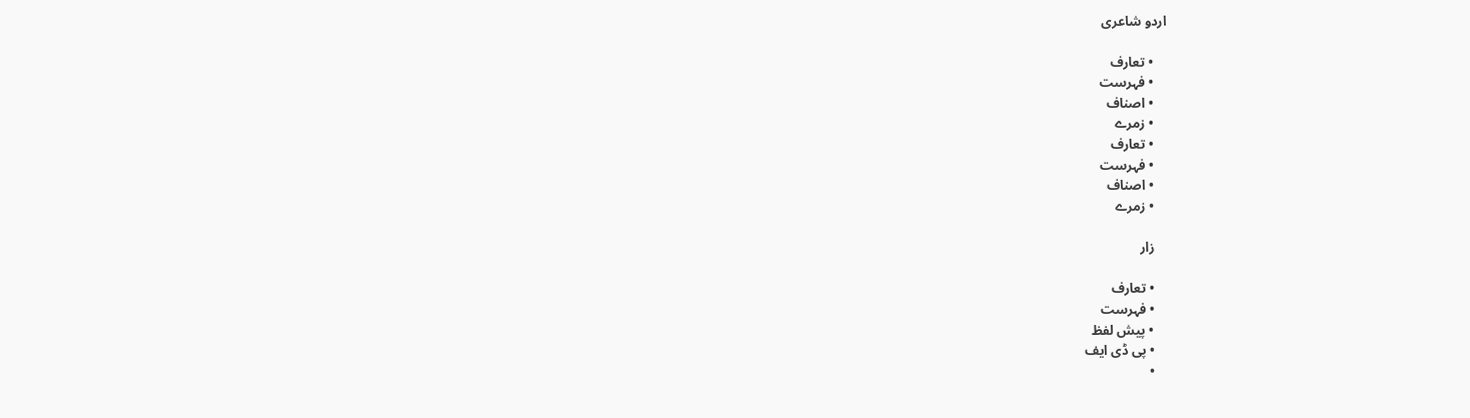اردو شاعری

    • تعارف
    • فہرست
    • اصناف
    • زمرے
    • تعارف
    • فہرست
    • اصناف
    • زمرے

    زار

    • تعارف
    • فہرست
    • پیش لفظ
    • پی ڈی ایف
    •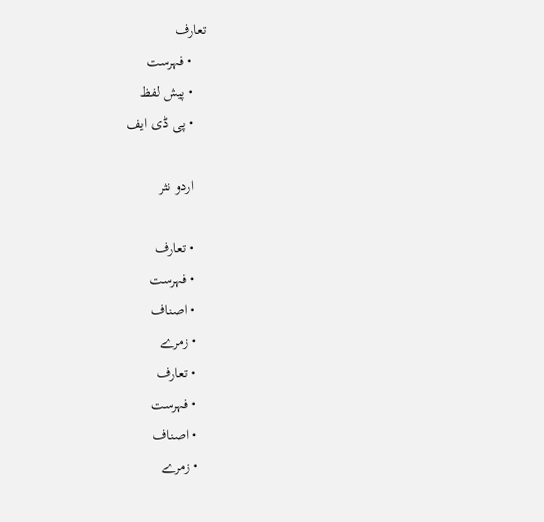تعارف
    • فہرست
    • پیش لفظ
    • پی ڈی ایف

    اردو نثر

    • تعارف
    • فہرست
    • اصناف
    • زمرے
    • تعارف
    • فہرست
    • اصناف
    • زمرے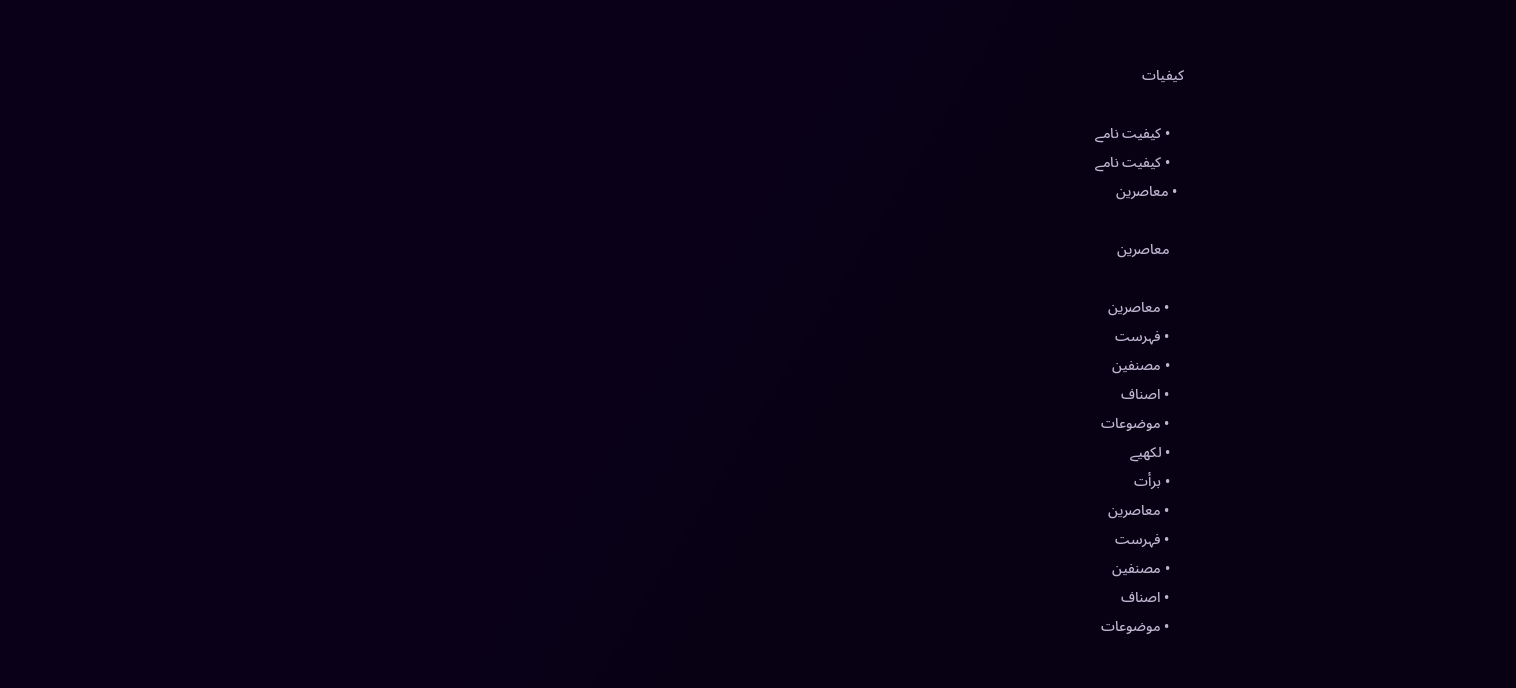کیفیات

    • کیفیت نامے
    • کیفیت نامے
  • معاصرین

    معاصرین

    • معاصرین
    • فہرست
    • مصنفین
    • اصناف
    • موضوعات
    • لکھیے
    • برأت
    • معاصرین
    • فہرست
    • مصنفین
    • اصناف
    • موضوعات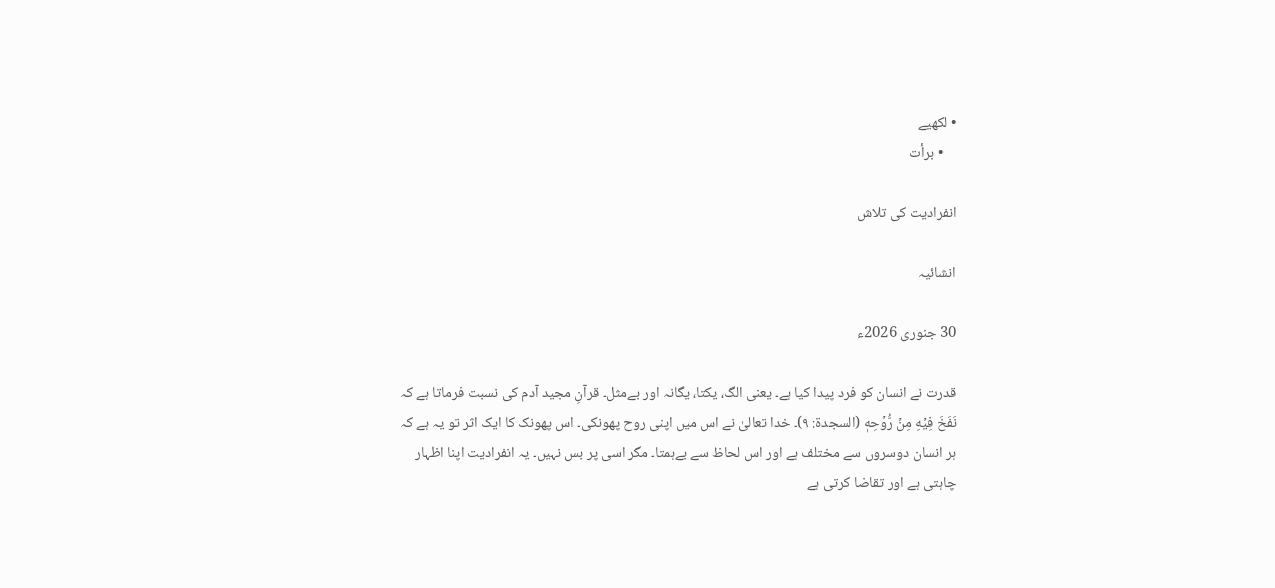• لکھیے
    • برأت

انفرادیت کی تلاش

انشائیہ

30 جنوری 2026ء

قدرت نے انسان کو فرد پیدا کیا ہے۔ یعنی الگ، یکتا، یگانہ اور بےمثل۔ قرآنِ مجید آدم کی نسبت فرماتا ہے کہ نَفَخَ فِيۡهِ مِنۡ رُّوۡحِهٖ‌ (السجدۃ: ۹)۔ خدا تعالیٰ نے اس میں اپنی روح پھونکی۔ اس پھونک کا ایک اثر تو یہ ہے کہ ہر انسان دوسروں سے مختلف ہے اور اس لحاظ سے بےہمتا۔ مگر اسی پر بس نہیں۔ یہ انفرادیت اپنا اظہار چاہتی ہے اور تقاضا کرتی ہے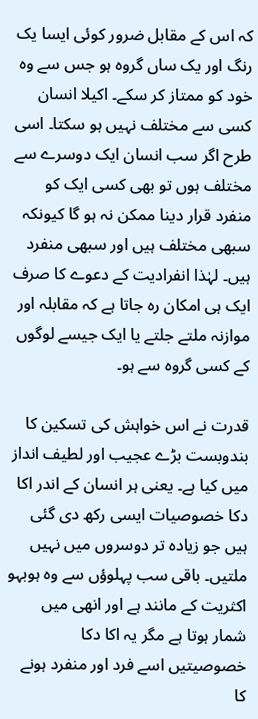کہ اس کے مقابل ضرور کوئی ایسا یک رنگ اور یک ساں گروہ ہو جس سے وہ خود کو ممتاز کر سکے۔ اکیلا انسان کسی سے مختلف نہیں ہو سکتا۔ اسی طرح اگر سب انسان ایک دوسرے سے مختلف ہوں تو بھی کسی ایک کو منفرد قرار دینا ممکن نہ ہو گا کیونکہ سبھی مختلف ہیں اور سبھی منفرد ہیں۔ لہٰذا انفرادیت کے دعوے کا صرف ایک ہی امکان رہ جاتا ہے کہ مقابلہ اور موازنہ ملتے جلتے یا ایک جیسے لوگوں کے کسی گروہ سے ہو۔

قدرت نے اس خواہش کی تسکین کا بندوبست بڑے عجیب اور لطیف انداز میں کیا ہے۔ یعنی ہر انسان کے اندر اکا دکا خصوصیات ایسی رکھ دی گئی ہیں جو زیادہ تر دوسروں میں نہیں ملتیں۔ باقی سب پہلوؤں سے وہ ہوبہو اکثریت کے مانند ہے اور انھی میں شمار ہوتا ہے مگر یہ اکا دکا خصوصیتیں اسے فرد اور منفرد ہونے کا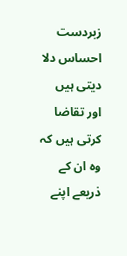زبردست احساس دلا دیتی ہیں اور تقاضا کرتی ہیں کہ وہ ان کے ذریعے اپنے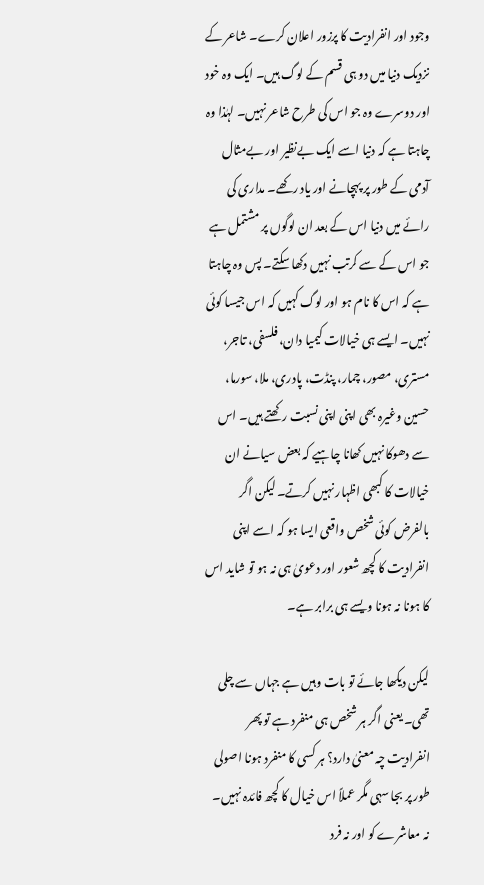وجود اور انفرادیت کا پرزور اعلان کرے۔ شاعر کے نزدیک دنیا میں دو ہی قسم کے لوگ ہیں۔ ایک وہ خود اور دوسرے وہ جو اس کی طرح شاعر نہیں۔ لہٰذا وہ چاہتا ہے کہ دنیا اسے ایک بےنظیر اور بےمثال آدمی کے طور پر پہچانے اور یاد رکھے۔ مداری کی رائے میں دنیا اس کے بعد ان لوگوں پر مشتمل ہے جو اس کے سے کرتب نہیں دکھا سکتے۔ پس وہ چاہتا ہے کہ اس کا نام ہو اور لوگ کہیں کہ اس جیسا کوئی نہیں۔ ایسے ہی خیالات کیمیا دان، فلسفی، تاجر، مستری، مصور، چمار، پنڈت، پادری، ملا، سورما، حسین وغیرہ بھی اپنی اپنی نسبت رکھتے ہیں۔ اس سے دھوکا نہیں کھانا چاہیے کہ بعض سیانے ان خیالات کا کبھی اظہار نہیں کرتے۔ لیکن اگر بالفرض کوئی شخص واقعی ایسا ہو کہ اسے اپنی انفرادیت کا کچھ شعور اور دعویٰ ہی نہ ہو تو شاید اس کا ہونا نہ ہونا ویسے ہی برابر ہے۔

لیکن دیکھا جائے تو بات وہیں ہے جہاں سے چلی تھی۔ یعنی اگر ہر شخص ہی منفرد ہے تو پھر انفرادیت چہ معنیٰ دارد؟ ہر کسی کا منفرد ہونا اصولی طور پر بجا سہی مگر عملاً اس خیال کا کچھ فائدہ نہیں۔ نہ معاشرے کو اور نہ فرد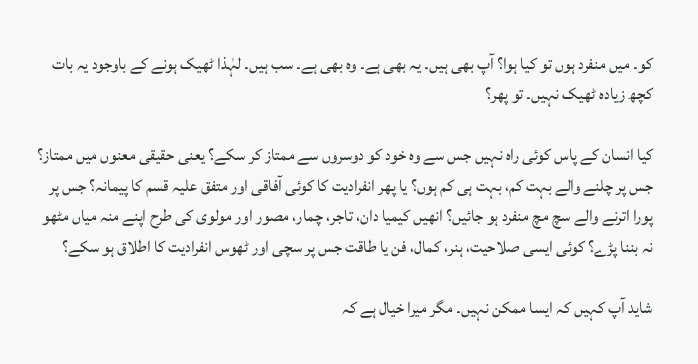کو۔ میں منفرد ہوں تو کیا ہوا؟ آپ بھی ہیں۔ یہ بھی ہے۔ وہ بھی ہے۔ سب ہیں۔ لہٰذا ٹھیک ہونے کے باوجود یہ بات کچھ زیادہ ٹھیک نہیں۔ تو پھر؟

کیا انسان کے پاس کوئی راہ نہیں جس سے وہ خود کو دوسروں سے ممتاز کر سکے؟ یعنی حقیقی معنوں میں ممتاز؟ جس پر چلنے والے بہت کم، بہت ہی کم ہوں؟ یا پھر انفرادیت کا کوئی آفاقی اور متفق علیہ قسم کا پیمانہ؟ جس پر پورا اترنے والے سچ مچ منفرد ہو جائیں؟ انھیں کیمیا دان، تاجر، چمار، مصور اور مولوی کی طرح اپنے منہ میاں مٹھو نہ بننا پڑے؟ کوئی ایسی صلاحیت، ہنر، کمال، فن یا طاقت جس پر سچی اور ٹھوس انفرادیت کا اطلاق ہو سکے؟

شاید آپ کہیں کہ ایسا ممکن نہیں۔ مگر میرا خیال ہے کہ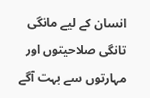انسان کے لیے مانگی تانگی صلاحیتوں اور مہارتوں سے بہت آگے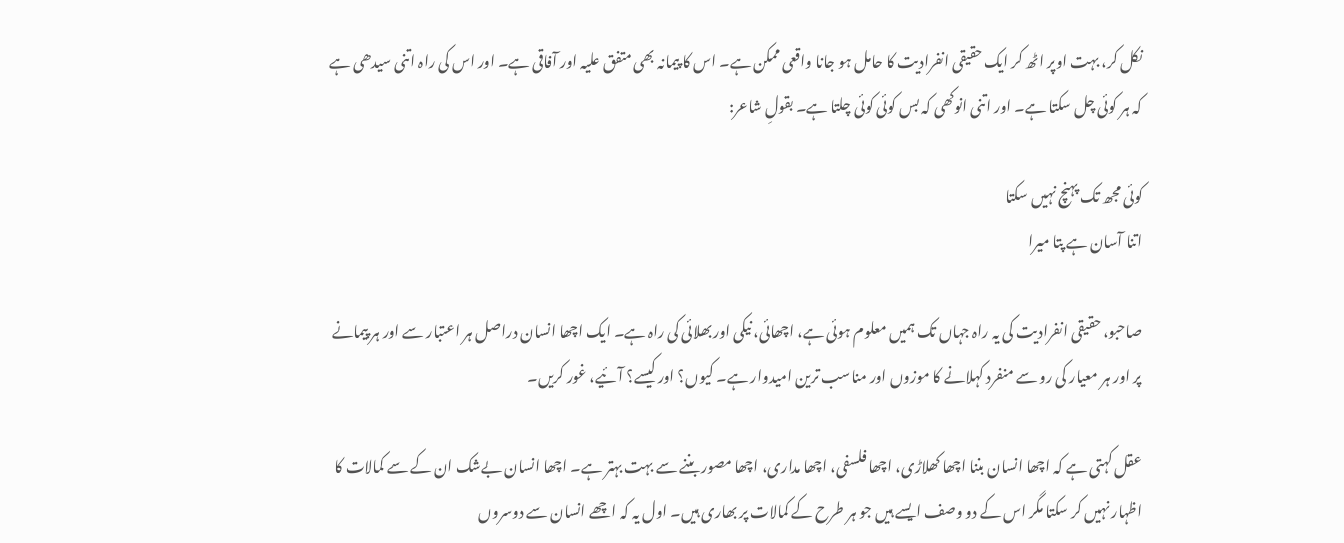نکل کر، بہت اوپر اٹھ کر ایک حقیقی انفرادیت کا حامل ہو جانا واقعی ممکن ہے۔ اس کا پیمانہ بھی متفق علیہ اور آفاقی ہے۔ اور اس کی راہ اتنی سیدھی ہے کہ ہر کوئی چل سکتا ہے۔ اور اتنی انوکھی کہ بس کوئی کوئی چلتا ہے۔ بقولِ شاعر:

کوئی مجھ تک پہنچ نہیں سکتا
اتنا آسان ہے پتا میرا

صاحبو، حقیقی انفرادیت کی یہ راہ جہاں تک ہمیں معلوم ہوئی ہے، اچھائی، نیکی اور بھلائی کی راہ ہے۔ ایک اچھا انسان دراصل ہر اعتبار سے اور ہر پیمانے پر اور ہر معیار کی رو سے منفرد کہلانے کا موزوں اور مناسب ترین امیدوار ہے۔ کیوں؟ اور کیسے؟ آئیے، غور کریں۔

عقل کہتی ہے کہ اچھا انسان بننا اچھا کھلاڑی، اچھا فلسفی، اچھا مداری، اچھا مصور بننے سے بہت بہتر ہے۔ اچھا انسان بےشک ان کے سے کمالات کا اظہار نہیں کر سکتا مگر اس کے دو وصف ایسے ہیں جو ہر طرح کے کمالات پر بھاری ہیں۔ اول یہ کہ اچھے انسان سے دوسروں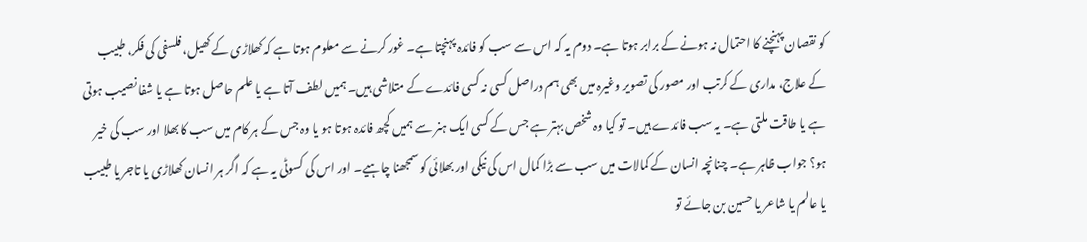کو نقصان پہنچنے کا احتمال نہ ہونے کے برابر ہوتا ہے۔ دوم یہ کہ اس سے سب کو فائدہ پہنچتا ہے۔ غور کرنے سے معلوم ہوتا ہے کہ کھلاڑی کے کھیل، فلسفی کی فکر، طبیب کے علاج، مداری کے کرتب اور مصور کی تصویر وغیرہ میں بھی ہم دراصل کسی نہ کسی فائدے کے متلاشی ہیں۔ ہمیں لطف آتا ہے یا علم حاصل ہوتا ہے یا شفا نصیب ہوتی ہے یا طاقت ملتی ہے۔ یہ سب فائدے ہیں۔ تو کیا وہ شخص بہتر ہے جس کے کسی ایک ہنر سے ہمیں کچھ فائدہ ہوتا ہو یا وہ جس کے ہر کام میں سب کا بھلا اور سب کی خیر ہو؟ جواب ظاہر ہے۔ چنانچہ انسان کے کمالات میں سب سے بڑا کمال اس کی نیکی اور بھلائی کو سمجھنا چاہیے۔ اور اس کی کسوٹی یہ ہے کہ اگر ہر انسان کھلاڑی یا تاجر یا طبیب یا عالم یا شاعر یا حسین بن جائے تو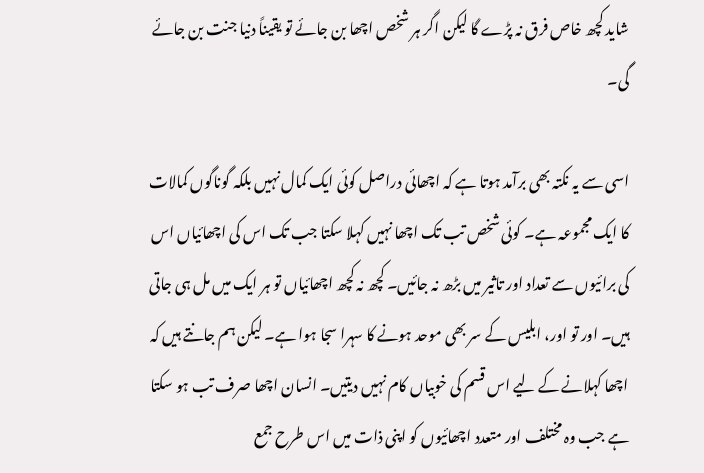شاید کچھ خاص فرق نہ پڑے گا لیکن اگر ہر شخص اچھا بن جائے تو یقیناً دنیا جنت بن جائے گی۔

اسی سے یہ نکتہ بھی برآمد ہوتا ہے کہ اچھائی دراصل کوئی ایک کمال نہیں بلکہ گوناگوں کمالات کا ایک مجموعہ ہے۔ کوئی شخص تب تک اچھا نہیں کہلا سکتا جب تک اس کی اچھائیاں اس کی برائیوں سے تعداد اور تاثیر میں بڑھ نہ جائیں۔ کچھ نہ کچھ اچھائیاں تو ہر ایک میں مل ہی جاتی ہیں۔ اور تو اور، ابلیس کے سر بھی موحد ہونے کا سہرا سجا ہوا ہے۔ لیکن ہم جانتے ہیں کہ اچھا کہلانے کے لیے اس قسم کی خوبیاں کام نہیں دیتیں۔ انسان اچھا صرف تب ہو سکتا ہے جب وہ مختلف اور متعدد اچھائیوں کو اپنی ذات میں اس طرح جمع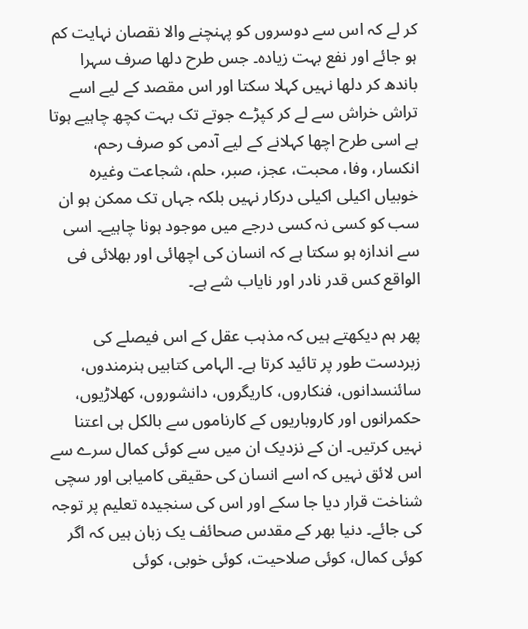کر لے کہ اس سے دوسروں کو پہنچنے والا نقصان نہایت کم ہو جائے اور نفع بہت زیادہ۔ جس طرح دلھا صرف سہرا باندھ کر دلھا نہیں کہلا سکتا اور اس مقصد کے لیے اسے تراش خراش سے لے کر کپڑے جوتے تک بہت کچھ چاہیے ہوتا ہے اسی طرح اچھا کہلانے کے لیے آدمی کو صرف رحم، انکسار، وفا، محبت، عجز، صبر، حلم، شجاعت وغیرہ خوبیاں اکیلی اکیلی درکار نہیں بلکہ جہاں تک ممکن ہو ان سب کو کسی نہ کسی درجے میں موجود ہونا چاہیے۔ اسی سے اندازہ ہو سکتا ہے کہ انسان کی اچھائی اور بھلائی فی الواقع کس قدر نادر اور نایاب شے ہے۔

پھر ہم دیکھتے ہیں کہ مذہب عقل کے اس فیصلے کی زبردست طور پر تائید کرتا ہے۔ الہامی کتابیں ہنرمندوں، سائنسدانوں، فنکاروں، کاریگروں، دانشوروں، کھلاڑیوں، حکمرانوں اور کاروباریوں کے کارناموں سے بالکل ہی اعتنا نہیں کرتیں۔ ان کے نزدیک ان میں سے کوئی کمال سرے سے اس لائق نہیں کہ اسے انسان کی حقیقی کامیابی اور سچی شناخت قرار دیا جا سکے اور اس کی سنجیدہ تعلیم پر توجہ کی جائے۔ دنیا بھر کے مقدس صحائف یک زبان ہیں کہ اگر کوئی کمال، کوئی صلاحیت، کوئی خوبی، کوئی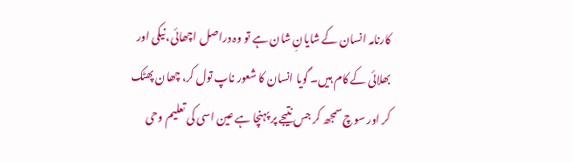کارنامہ انسان کے شایانِ شان ہے تو وہ دراصل اچھائی، نیکی اور بھلائی کے کام ہیں۔ گویا انسان کا شعور ناپ تول کر، چھان پھٹک کر اور سوچ سمجھ کر جس نتیجے پر پہنچا ہے عین اسی کی تعلیم وحی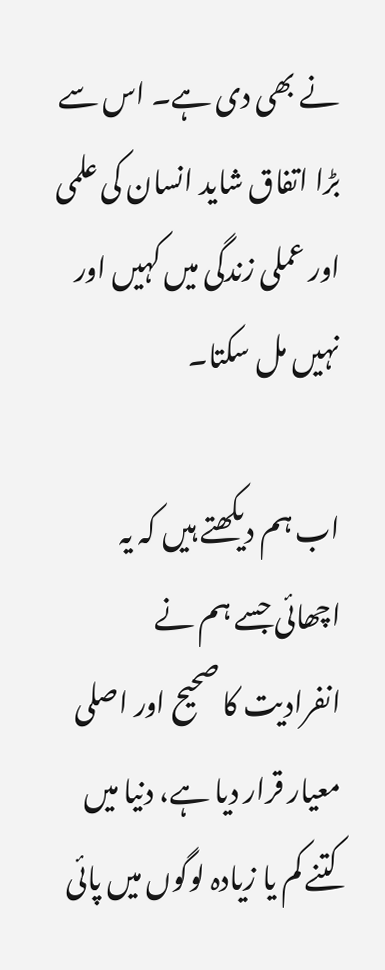نے بھی دی ہے۔ اس سے بڑا اتفاق شاید انسان کی علمی اور عملی زندگی میں کہیں اور نہیں مل سکتا۔

اب ہم دیکھتے ہیں کہ یہ اچھائی جسے ہم نے انفرادیت کا صحیح اور اصلی معیار قرار دیا ہے، دنیا میں کتنے کم یا زیادہ لوگوں میں پائی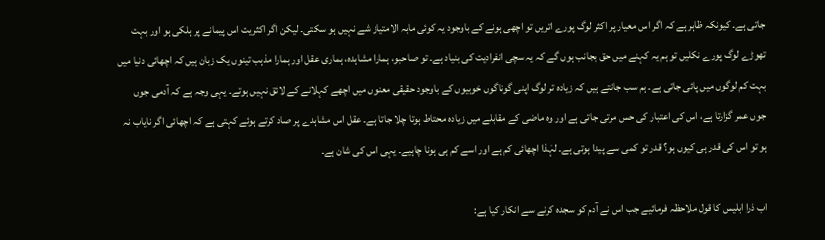جاتی ہے۔ کیونکہ ظاہر ہے کہ اگر اس معیار پر اکثر لوگ پورے اتریں تو اچھی ہونے کے باوجود یہ کوئی مابہ الامتیاز شے نہیں ہو سکتی۔ لیکن اگر اکثریت اس پیمانے پر ہلکی ہو اور بہت تھوڑے لوگ پورے نکلیں تو ہم یہ کہنے میں حق بجانب ہوں گے کہ یہ سچی انفرادیت کی بنیاد ہے۔ تو صاحبو، ہمارا مشاہدہ، ہماری عقل اور ہمارا مذہب تینوں یک زبان ہیں کہ اچھائی دنیا میں بہت کم لوگوں میں پائی جاتی ہے۔ ہم سب جانتے ہیں کہ زیادہ تر لوگ اپنی گوناگوں خوبیوں کے باوجود حقیقی معنوں میں اچھے کہلانے کے لائق نہیں ہوتے۔ یہی وجہ ہے کہ آدمی جوں جوں عمر گزارتا ہے، اس کی اعتبار کی حس مرتی جاتی ہے اور وہ ماضی کے مقابلے میں زیادہ محتاط ہوتا چلا جاتا ہے۔ عقل اس مشاہدے پر صاد کرتے ہوئے کہتی ہے کہ اچھائی اگر نایاب نہ ہو تو اس کی قدر ہی کیوں ہو؟ قدر تو کمی سے پیدا ہوتی ہے۔ لہٰذا اچھائی کم ہے اور اسے کم ہی ہونا چاہیے۔ یہی اس کی شان ہے۔

اب ذرا ابلیس کا قول ملاحظہ فرمائیے جب اس نے آدم کو سجدہ کرنے سے انکار کیا ہے: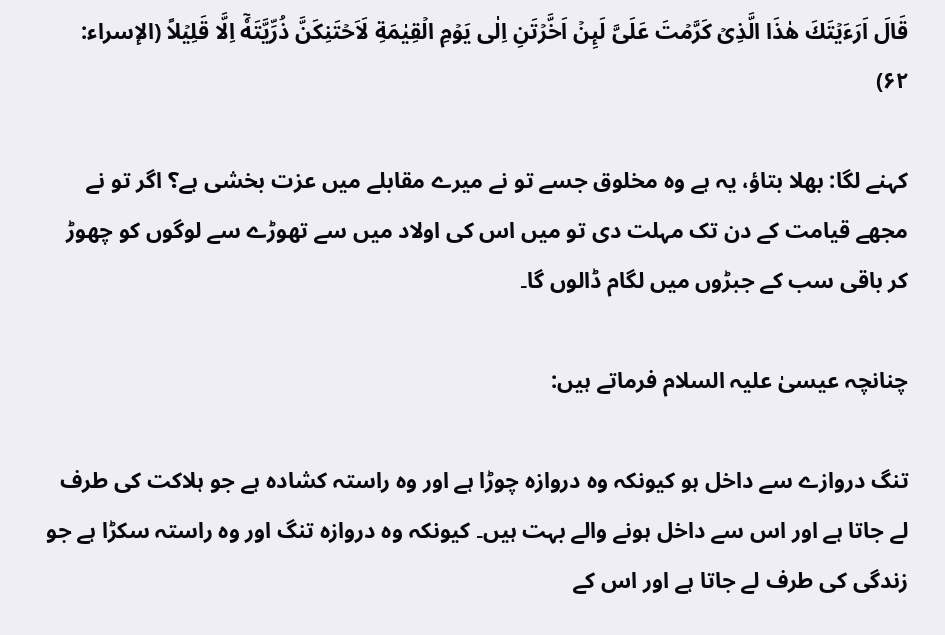قَالَ اَرَءَيۡتَكَ هٰذَا الَّذِىۡ كَرَّمۡتَ عَلَىَّ لَٮِٕنۡ اَخَّرۡتَنِ اِلٰى يَوۡمِ الۡقِيٰمَةِ لَاَحۡتَنِكَنَّ ذُرِّيَّتَهٗۤ اِلَّا قَلِيۡلاً (الإسراء: ۶۲)

کہنے لگا: بھلا بتاؤ، یہ ہے وہ مخلوق جسے تو نے میرے مقابلے میں عزت بخشی ہے؟ اگر تو نے مجھے قیامت کے دن تک مہلت دی تو میں اس کی اولاد میں سے تھوڑے سے لوگوں کو چھوڑ کر باقی سب کے جبڑوں میں لگام ڈالوں گا۔

چنانچہ عیسیٰ علیہ السلام فرماتے ہیں:

تنگ دروازے سے داخل ہو کیونکہ وہ دروازہ چوڑا ہے اور وہ راستہ کشادہ ہے جو ہلاکت کی طرف لے جاتا ہے اور اس سے داخل ہونے والے بہت ہیں۔ کیونکہ وہ دروازہ تنگ اور وہ راستہ سکڑا ہے جو زندگی کی طرف لے جاتا ہے اور اس کے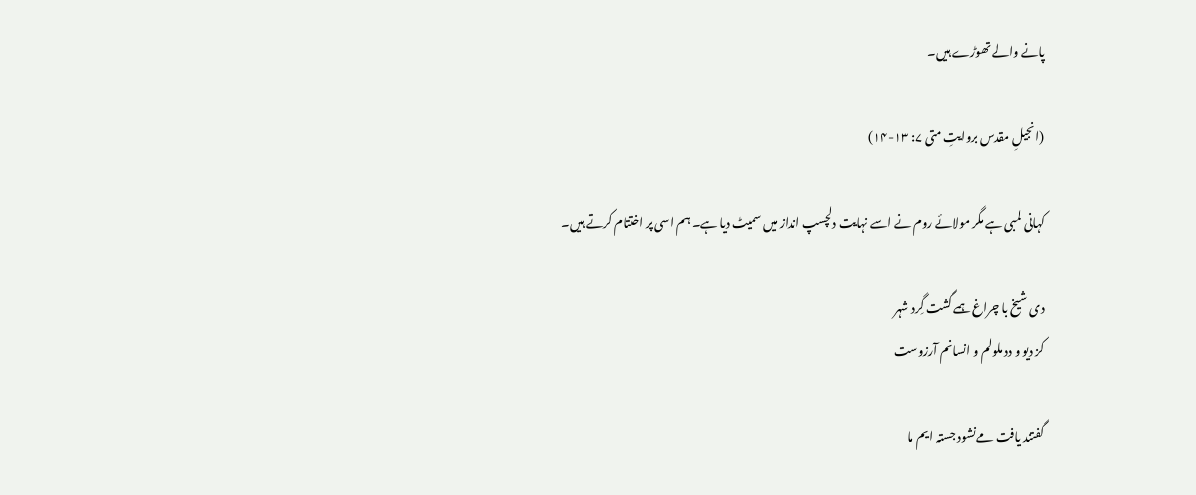پانے والے تھوڑے ہیں۔

(انجیلِ مقدس بروایتِ متی ۷: ۱۳-۱۴)

کہانی لمبی ہے مگر مولائے روم نے اسے نہایت دلچسپ انداز میں سمیٹ دیا ہے۔ ہم اسی پر اختتام کرتے ہیں۔

دی شیخ با چراغ ہمے گشت گِرد شہر
کز دیو و دد ملولم و انسانم آرزوست

گفتند یافت مےنشود جستہ ایم ما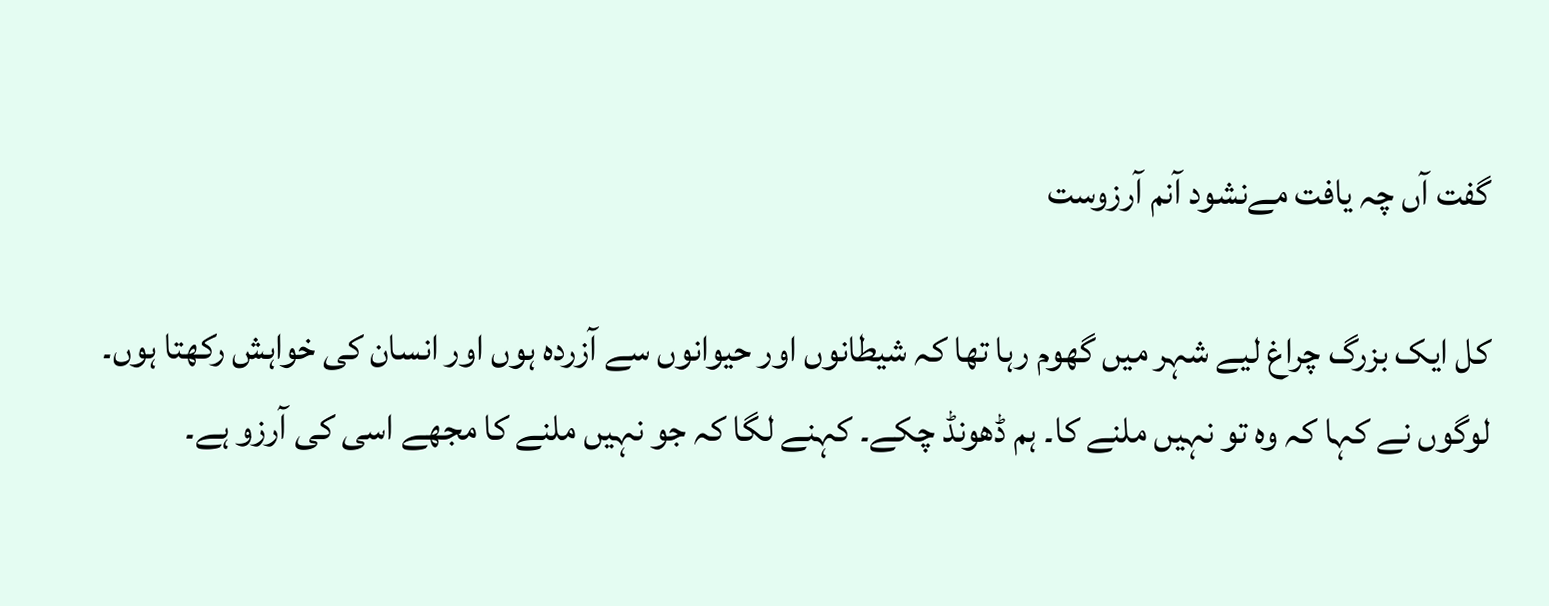گفت آں چہ یافت مےنشود آنم آرزوست

کل ایک بزرگ چراغ لیے شہر میں گھوم رہا تھا کہ شیطانوں اور حیوانوں سے آزردہ ہوں اور انسان کی خواہش رکھتا ہوں۔ لوگوں نے کہا کہ وہ تو نہیں ملنے کا۔ ہم ڈھونڈ چکے۔ کہنے لگا کہ جو نہیں ملنے کا مجھے اسی کی آرزو ہے۔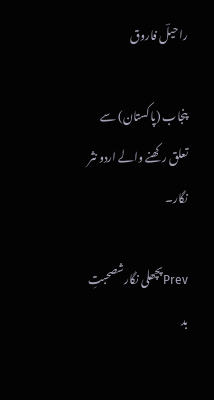راحیلؔ فاروق

پنجاب (پاکستان) سے تعلق رکھنے والے اردو نثر نگار۔

Prevپچھلی نگارشصحبتِ بد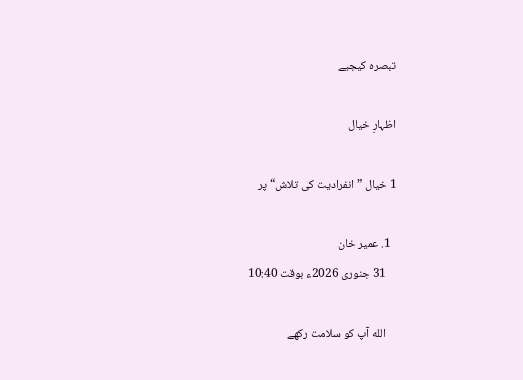تبصرہ کیجیے

اظہارِ خیال

1 خیال ”انفرادیت کی تلاش“ پر

  1. عمیر خان
    31 جنوری 2026ء بوقت 10:40

    الله آپ کو سلامت رکھے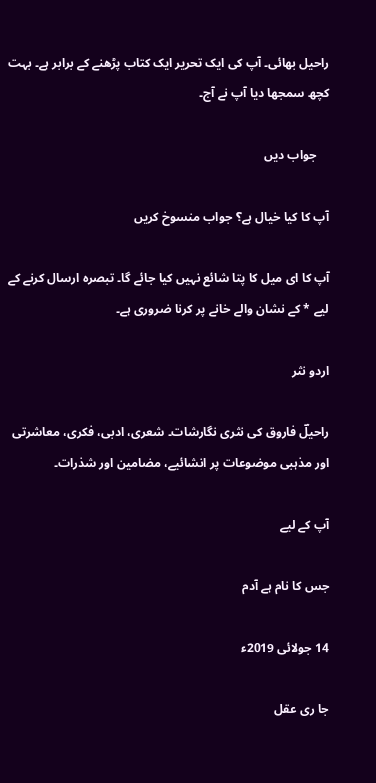راحیل بھائی۔ آپ کی ایک تحریر ایک کتاب پڑھنے کے برابر ہے۔ بہت کچھ سمجھا دیا آپ نے آج۔

    جواب دیں

آپ کا کیا خیال ہے؟ جواب منسوخ کریں

آپ کا ای میل کا پتا شائع نہیں کیا جائے گا۔ تبصرہ ارسال کرنے کے لیے * کے نشان والے خانے پر کرنا ضروری ہے۔

اردو نثر

راحیلؔ فاروق کی نثری نگارشات۔ شعری، ادبی، فکری، معاشرتی اور مذہبی موضوعات پر انشائیے، مضامین اور شذرات۔

آپ کے لیے

جس کا نام ہے آدم

14 جولائی 2019ء

جا ری عقل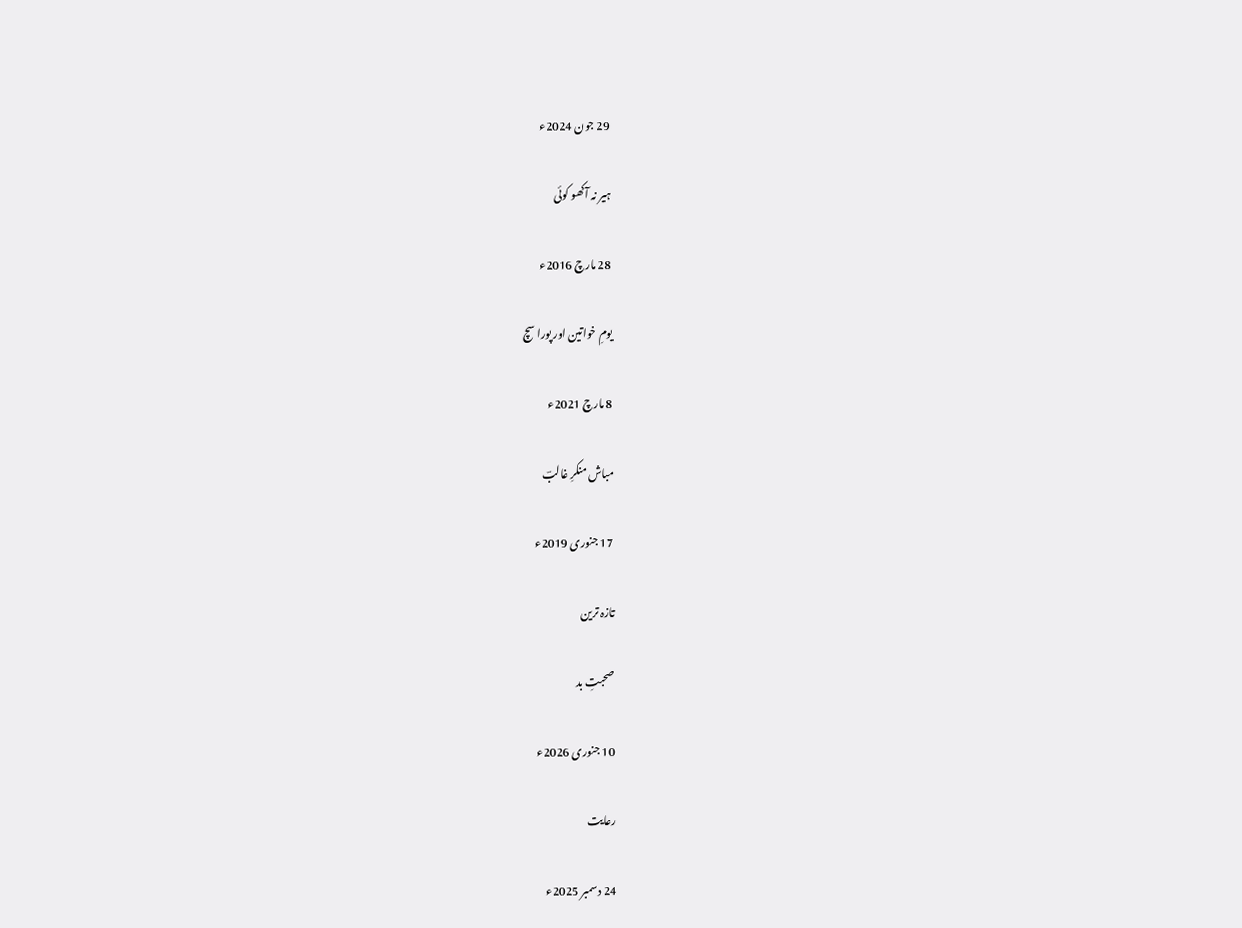29 جون 2024ء

ہیر نہ آکھو کوئی

28 مارچ 2016ء

یومِ خواتین اور پورا سچ

8 مارچ 2021ء

مباش منکرِ غالبؔ

17 جنوری 2019ء

تازہ ترین

صحبتِ بد

10 جنوری 2026ء

رعایت

24 دسمبر 2025ء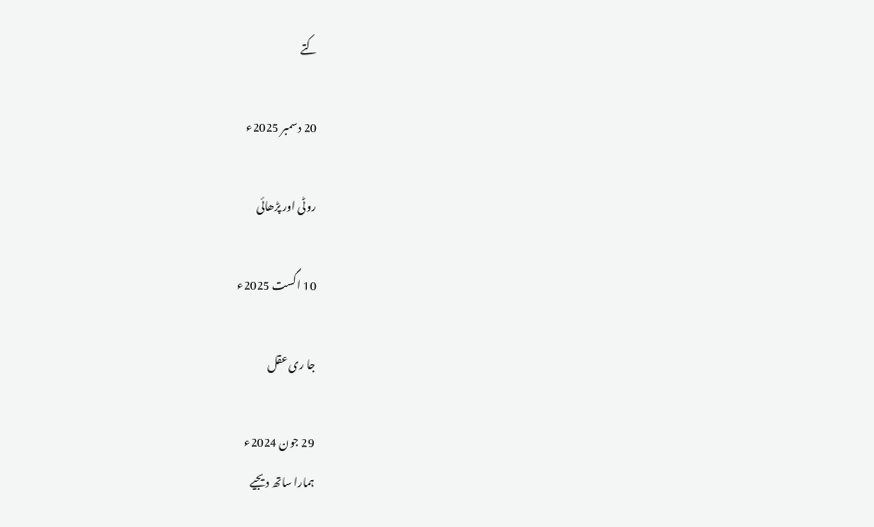کتے

20 دسمبر 2025ء

روٹی اور پڑھائی

10 اگست 2025ء

جا ری عقل

29 جون 2024ء
ہمارا ساتھ دیجیے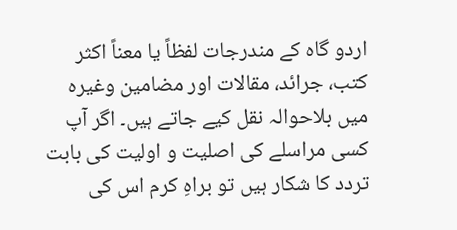اردو گاہ کے مندرجات لفظاً یا معناً اکثر کتب، جرائد، مقالات اور مضامین وغیرہ میں بلاحوالہ نقل کیے جاتے ہیں۔ اگر آپ کسی مراسلے کی اصلیت و اولیت کی بابت تردد کا شکار ہیں تو براہِ کرم اس کی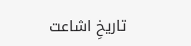تاریخِ اشاعت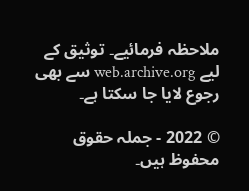ملاحظہ فرمائیے۔ توثیق کے لیے web.archive.org سے بھی رجوع لایا جا سکتا ہے۔

© 2022 - جملہ حقوق محفوظ ہیں۔